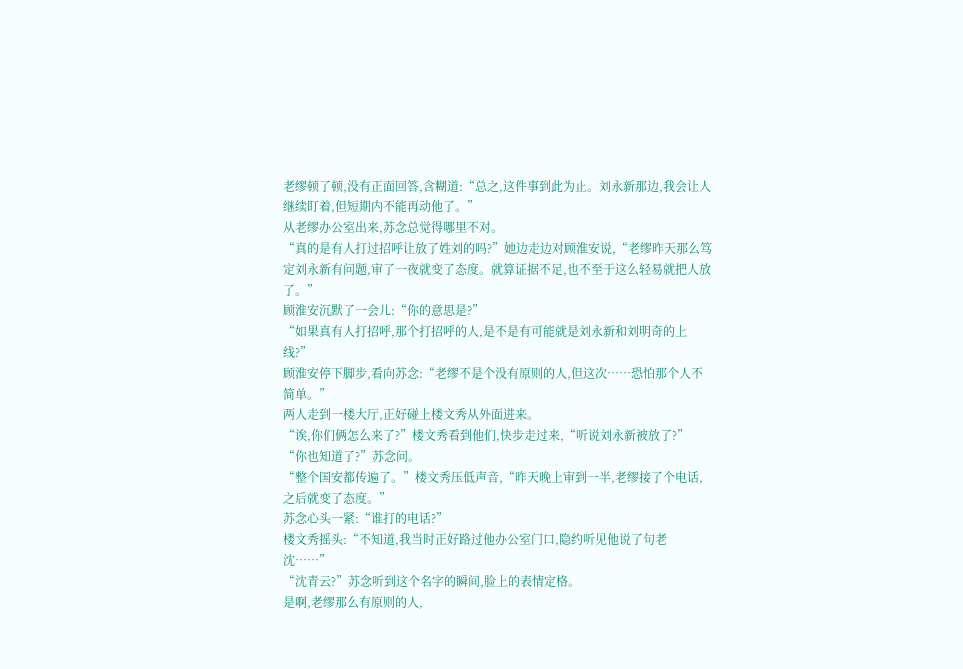老缪顿了顿,没有正面回答,含糊道:“总之,这件事到此为止。刘永新那边,我会让人继续盯着,但短期内不能再动他了。”
从老缪办公室出来,苏念总觉得哪里不对。
“真的是有人打过招呼让放了姓刘的吗?”她边走边对顾淮安说,“老缪昨天那么笃定刘永新有问题,审了一夜就变了态度。就算证据不足,也不至于这么轻易就把人放了。”
顾淮安沉默了一会儿:“你的意思是?”
“如果真有人打招呼,那个打招呼的人,是不是有可能就是刘永新和刘明奇的上线?”
顾淮安停下脚步,看向苏念:“老缪不是个没有原则的人,但这次……恐怕那个人不简单。”
两人走到一楼大厅,正好碰上楼文秀从外面进来。
“诶,你们俩怎么来了?”楼文秀看到他们,快步走过来,“听说刘永新被放了?”
“你也知道了?”苏念问。
“整个国安都传遍了。”楼文秀压低声音,“昨天晚上审到一半,老缪接了个电话,之后就变了态度。”
苏念心头一紧:“谁打的电话?”
楼文秀摇头:“不知道,我当时正好路过他办公室门口,隐约听见他说了句老沈……”
“沈青云?”苏念听到这个名字的瞬间,脸上的表情定格。
是啊,老缪那么有原则的人,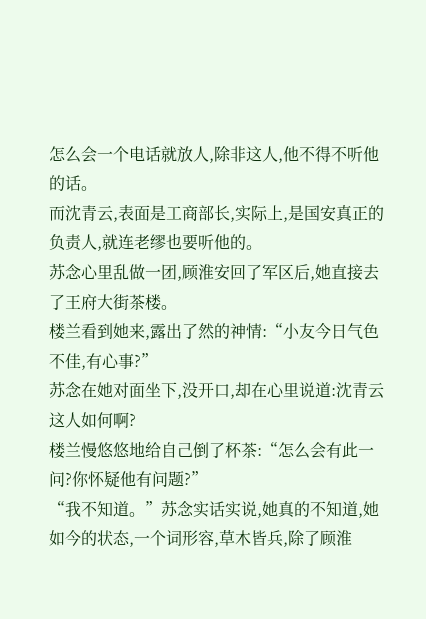怎么会一个电话就放人,除非这人,他不得不听他的话。
而沈青云,表面是工商部长,实际上,是国安真正的负责人,就连老缪也要听他的。
苏念心里乱做一团,顾淮安回了军区后,她直接去了王府大街茶楼。
楼兰看到她来,露出了然的神情:“小友今日气色不佳,有心事?”
苏念在她对面坐下,没开口,却在心里说道:沈青云这人如何啊?
楼兰慢悠悠地给自己倒了杯茶:“怎么会有此一问?你怀疑他有问题?”
“我不知道。”苏念实话实说,她真的不知道,她如今的状态,一个词形容,草木皆兵,除了顾淮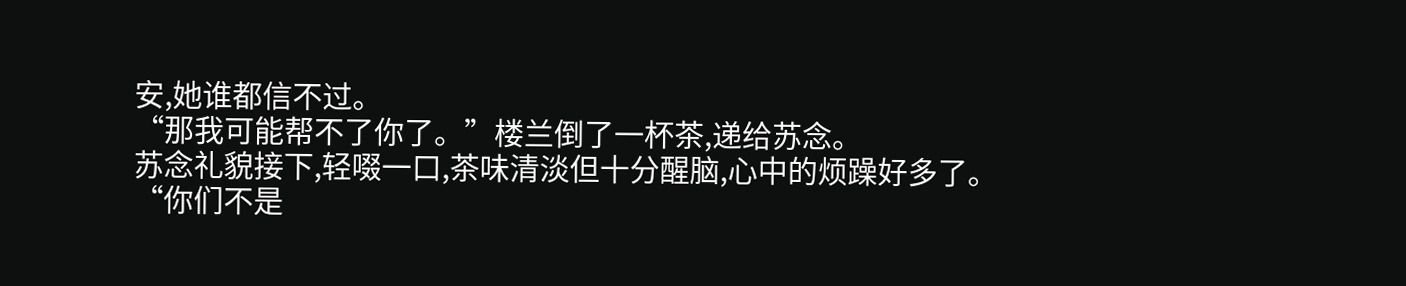安,她谁都信不过。
“那我可能帮不了你了。”楼兰倒了一杯茶,递给苏念。
苏念礼貌接下,轻啜一口,茶味清淡但十分醒脑,心中的烦躁好多了。
“你们不是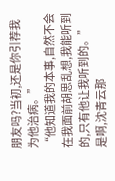朋友吗?当初,还是你引荐我为他治病。”
“他知道我的本事,自然不会在我面前胡思乱想,我能听到的,只有他让我听到的。”
是啊,沈青云那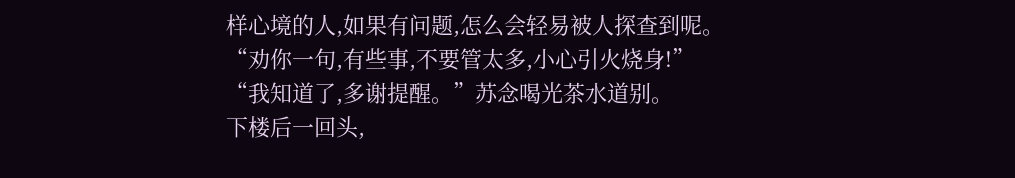样心境的人,如果有问题,怎么会轻易被人探查到呢。
“劝你一句,有些事,不要管太多,小心引火烧身!”
“我知道了,多谢提醒。”苏念喝光茶水道别。
下楼后一回头,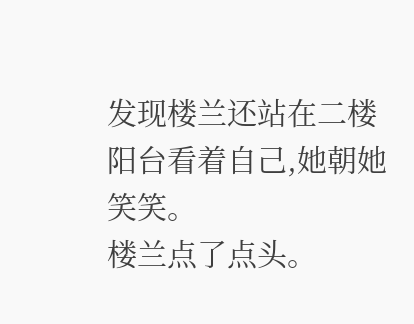发现楼兰还站在二楼阳台看着自己,她朝她笑笑。
楼兰点了点头。